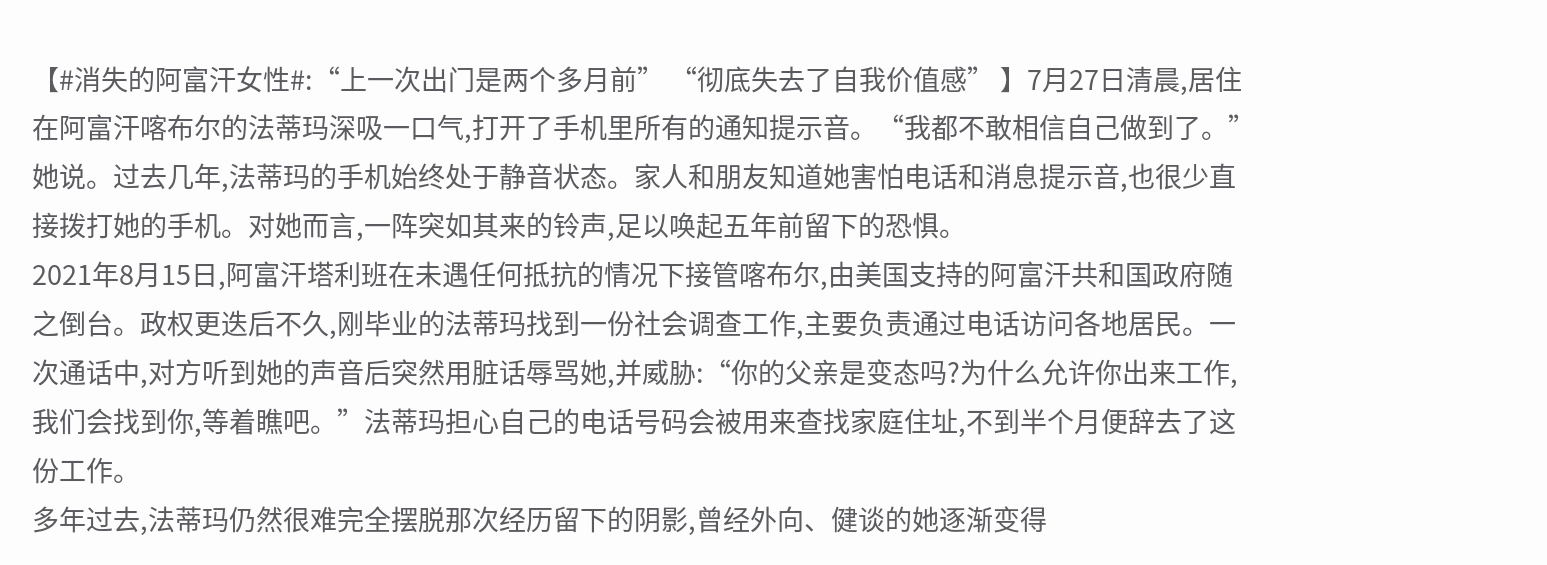【#消失的阿富汗女性#:“上一次出门是两个多月前” “彻底失去了自我价值感” 】7月27日清晨,居住在阿富汗喀布尔的法蒂玛深吸一口气,打开了手机里所有的通知提示音。“我都不敢相信自己做到了。”她说。过去几年,法蒂玛的手机始终处于静音状态。家人和朋友知道她害怕电话和消息提示音,也很少直接拨打她的手机。对她而言,一阵突如其来的铃声,足以唤起五年前留下的恐惧。
2021年8月15日,阿富汗塔利班在未遇任何抵抗的情况下接管喀布尔,由美国支持的阿富汗共和国政府随之倒台。政权更迭后不久,刚毕业的法蒂玛找到一份社会调查工作,主要负责通过电话访问各地居民。一次通话中,对方听到她的声音后突然用脏话辱骂她,并威胁:“你的父亲是变态吗?为什么允许你出来工作,我们会找到你,等着瞧吧。”法蒂玛担心自己的电话号码会被用来查找家庭住址,不到半个月便辞去了这份工作。
多年过去,法蒂玛仍然很难完全摆脱那次经历留下的阴影,曾经外向、健谈的她逐渐变得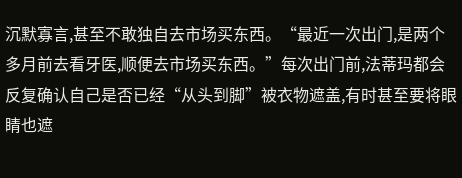沉默寡言,甚至不敢独自去市场买东西。“最近一次出门,是两个多月前去看牙医,顺便去市场买东西。”每次出门前,法蒂玛都会反复确认自己是否已经“从头到脚”被衣物遮盖,有时甚至要将眼睛也遮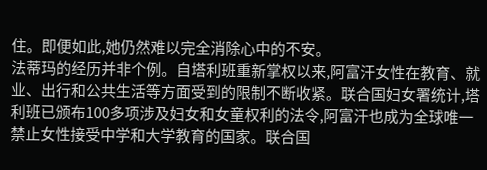住。即便如此,她仍然难以完全消除心中的不安。
法蒂玛的经历并非个例。自塔利班重新掌权以来,阿富汗女性在教育、就业、出行和公共生活等方面受到的限制不断收紧。联合国妇女署统计,塔利班已颁布100多项涉及妇女和女童权利的法令,阿富汗也成为全球唯一禁止女性接受中学和大学教育的国家。联合国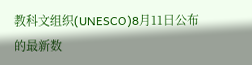教科文组织(UNESCO)8月11日公布的最新数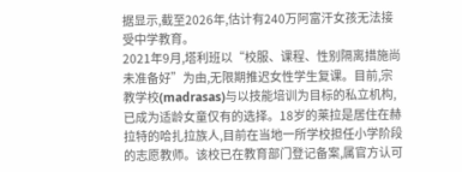据显示,截至2026年,估计有240万阿富汗女孩无法接受中学教育。
2021年9月,塔利班以“校服、课程、性别隔离措施尚未准备好”为由,无限期推迟女性学生复课。目前,宗教学校(madrasas)与以技能培训为目标的私立机构,已成为适龄女童仅有的选择。18岁的莱拉是居住在赫拉特的哈扎拉族人,目前在当地一所学校担任小学阶段的志愿教师。该校已在教育部门登记备案,属官方认可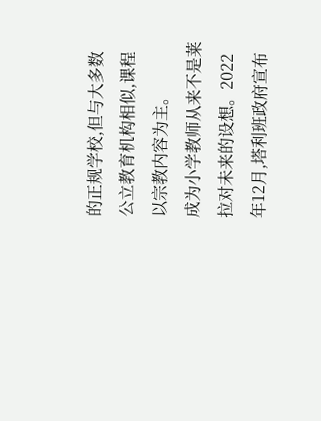的正规学校,但与大多数公立教育机构相似,课程以宗教内容为主。
成为小学教师从来不是莱拉对未来的设想。2022年12月,塔利班政府宣布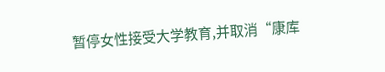暂停女性接受大学教育,并取消“康库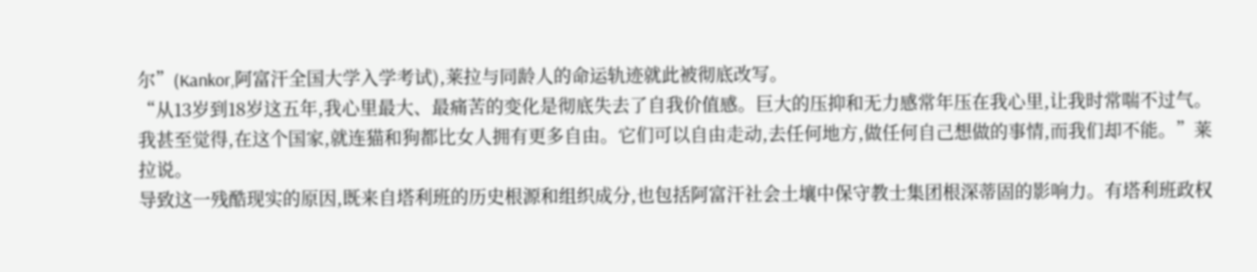尔”(Kankor,阿富汗全国大学入学考试),莱拉与同龄人的命运轨迹就此被彻底改写。
“从13岁到18岁这五年,我心里最大、最痛苦的变化是彻底失去了自我价值感。巨大的压抑和无力感常年压在我心里,让我时常喘不过气。我甚至觉得,在这个国家,就连猫和狗都比女人拥有更多自由。它们可以自由走动,去任何地方,做任何自己想做的事情,而我们却不能。”莱拉说。
导致这一残酷现实的原因,既来自塔利班的历史根源和组织成分,也包括阿富汗社会土壤中保守教士集团根深蒂固的影响力。有塔利班政权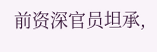前资深官员坦承,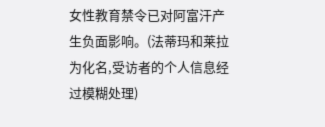女性教育禁令已对阿富汗产生负面影响。(法蒂玛和莱拉为化名,受访者的个人信息经过模糊处理)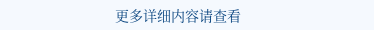更多详细内容请查看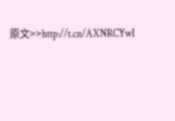原文>>http://t.cn/AXNRCYwI